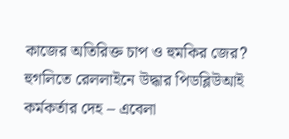কাজের অতিরিক্ত চাপ ও হুমকির জের? হুগলিতে রেললাইনে উদ্ধার পিডব্লিউআই কর্মকর্তার দেহ – এবেলা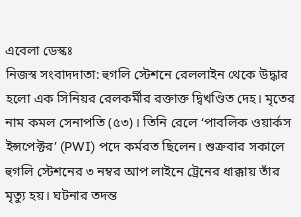এবেলা ডেস্কঃ
নিজস্ব সংবাদদাতা: হুগলি স্টেশনে রেললাইন থেকে উদ্ধার হলো এক সিনিয়র রেলকর্মীর রক্তাক্ত দ্বিখণ্ডিত দেহ। মৃতের নাম কমল সেনাপতি (৫৩)। তিনি রেলে ‘পাবলিক ওয়ার্কস ইন্সপেক্টর’ (PWI) পদে কর্মরত ছিলেন। শুক্রবার সকালে হুগলি স্টেশনের ৩ নম্বর আপ লাইনে ট্রেনের ধাক্কায় তাঁর মৃত্যু হয়। ঘটনার তদন্ত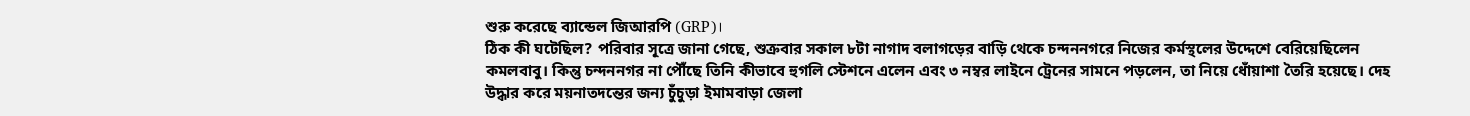শুরু করেছে ব্যান্ডেল জিআরপি (GRP)।
ঠিক কী ঘটেছিল? পরিবার সূত্রে জানা গেছে, শুক্রবার সকাল ৮টা নাগাদ বলাগড়ের বাড়ি থেকে চন্দননগরে নিজের কর্মস্থলের উদ্দেশে বেরিয়েছিলেন কমলবাবু। কিন্তু চন্দননগর না পৌঁছে তিনি কীভাবে হুগলি স্টেশনে এলেন এবং ৩ নম্বর লাইনে ট্রেনের সামনে পড়লেন, তা নিয়ে ধোঁয়াশা তৈরি হয়েছে। দেহ উদ্ধার করে ময়নাতদন্তের জন্য চুঁচুড়া ইমামবাড়া জেলা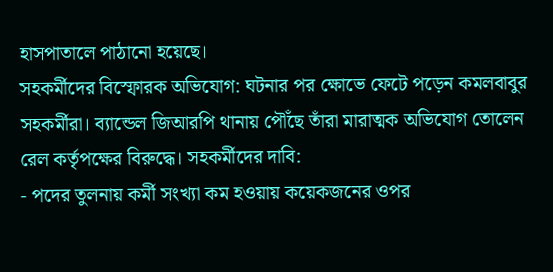হাসপাতালে পাঠানো হয়েছে।
সহকর্মীদের বিস্ফোরক অভিযোগ: ঘটনার পর ক্ষোভে ফেটে পড়েন কমলবাবুর সহকর্মীরা। ব্যান্ডেল জিআরপি থানায় পৌঁছে তাঁরা মারাত্মক অভিযোগ তোলেন রেল কর্তৃপক্ষের বিরুদ্ধে। সহকর্মীদের দাবি:
- পদের তুলনায় কর্মী সংখ্যা কম হওয়ায় কয়েকজনের ওপর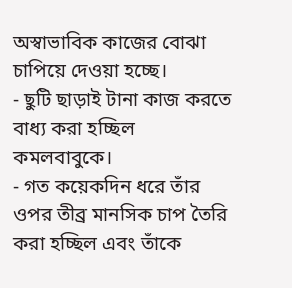অস্বাভাবিক কাজের বোঝা চাপিয়ে দেওয়া হচ্ছে।
- ছুটি ছাড়াই টানা কাজ করতে বাধ্য করা হচ্ছিল কমলবাবুকে।
- গত কয়েকদিন ধরে তাঁর ওপর তীব্র মানসিক চাপ তৈরি করা হচ্ছিল এবং তাঁকে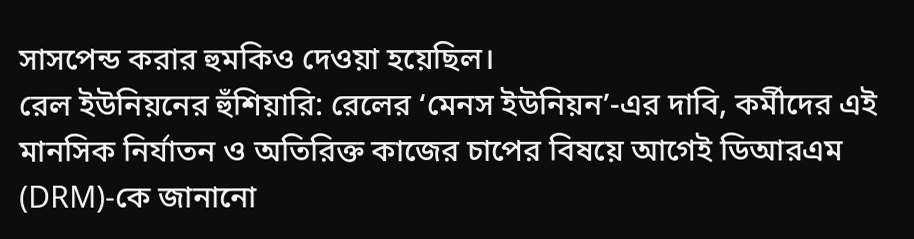সাসপেন্ড করার হুমকিও দেওয়া হয়েছিল।
রেল ইউনিয়নের হুঁশিয়ারি: রেলের ‘মেনস ইউনিয়ন’-এর দাবি, কর্মীদের এই মানসিক নির্যাতন ও অতিরিক্ত কাজের চাপের বিষয়ে আগেই ডিআরএম (DRM)-কে জানানো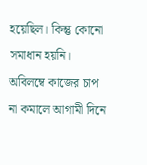হয়েছিল। কিন্তু কোনো সমাধান হয়নি। অবিলম্বে কাজের চাপ না কমালে আগামী দিনে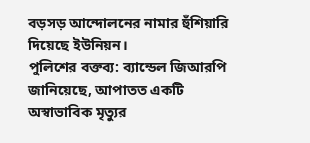বড়সড় আন্দোলনের নামার হুঁশিয়ারি দিয়েছে ইউনিয়ন।
পুলিশের বক্তব্য: ব্যান্ডেল জিআরপি জানিয়েছে, আপাতত একটি অস্বাভাবিক মৃত্যুর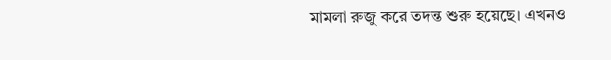মামলা রুজু করে তদন্ত শুরু হয়েছে। এখনও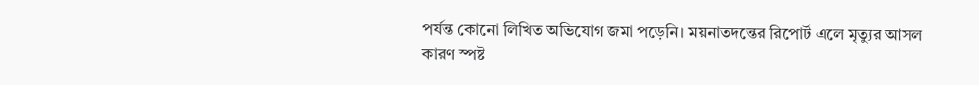পর্যন্ত কোনো লিখিত অভিযোগ জমা পড়েনি। ময়নাতদন্তের রিপোর্ট এলে মৃত্যুর আসল কারণ স্পষ্ট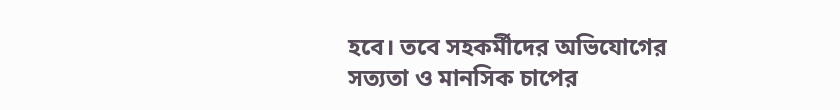হবে। তবে সহকর্মীদের অভিযোগের সত্যতা ও মানসিক চাপের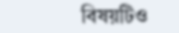বিষয়টিও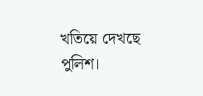খতিয়ে দেখছে পুলিশ।